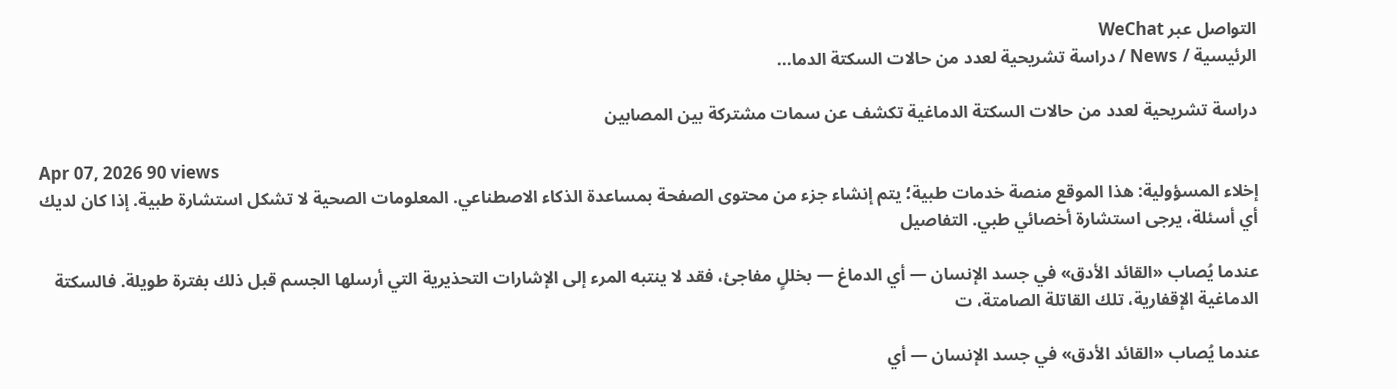التواصل عبر WeChat
الرئيسية / News / دراسة تشريحية لعدد من حالات السكتة الدما...

دراسة تشريحية لعدد من حالات السكتة الدماغية تكشف عن سمات مشتركة بين المصابين

Apr 07, 2026 90 views
إخلاء المسؤولية: هذا الموقع منصة خدمات طبية؛ يتم إنشاء جزء من محتوى الصفحة بمساعدة الذكاء الاصطناعي. المعلومات الصحية لا تشكل استشارة طبية. إذا كان لديك أي أسئلة، يرجى استشارة أخصائي طبي. التفاصيل

عندما يُصاب «القائد الأدق» في جسد الإنسان — أي الدماغ — بخللٍ مفاجئ، فقد لا ينتبه المرء إلى الإشارات التحذيرية التي أرسلها الجسم قبل ذلك بفترة طويلة. فالسكتة الدماغية الإقفارية، تلك القاتلة الصامتة، ت

عندما يُصاب «القائد الأدق» في جسد الإنسان — أي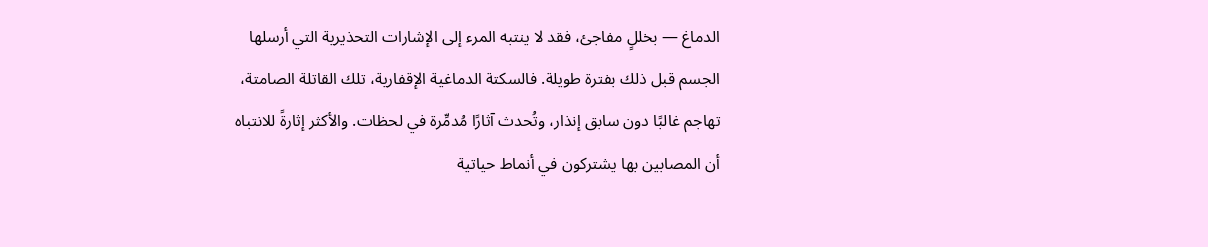الدماغ — بخللٍ مفاجئ، فقد لا ينتبه المرء إلى الإشارات التحذيرية التي أرسلها الجسم قبل ذلك بفترة طويلة. فالسكتة الدماغية الإقفارية، تلك القاتلة الصامتة، تهاجم غالبًا دون سابق إنذار، وتُحدث آثارًا مُدمِّرة في لحظات. والأكثر إثارةً للانتباه أن المصابين بها يشتركون في أنماط حياتية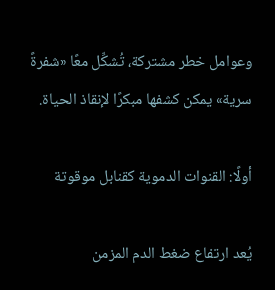وعوامل خطر مشتركة، تُشكِّل معًا «شفرةً سرية» يمكن كشفها مبكرًا لإنقاذ الحياة.

أولًا: القنوات الدموية كقنابل موقوتة

يُعد ارتفاع ضغط الدم المزمن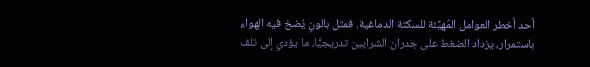أحد أخطر العوامل المُهيِّئة للسكتة الدماغية. فمثل بالونٍ يُضخ فيه الهواء باستمرار، يزداد الضغط على جدران الشرايين تدريجيًّا، ما يؤدي إلى تلف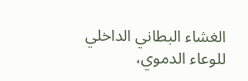الغشاء البطاني الداخلي للوعاء الدموي،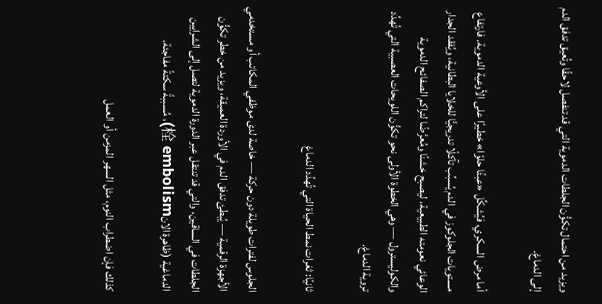ويزيد من احتمال تكوُّن الجلطات الدموية التي قد تنفصل لاحقًا وتُعيق تدفق الدم إلى الدماغ.

أما مرض السكري، فيُشكِّل «عبئًا حلوًا» خطيرًا على الأوعية الدموية. فارتفاع مستويات الجلوكوز في الدم يُسبِّب تآكلًا تدريجيًّا للخلايا البطانية، ويُفقد الجدار الوعائي نعومته الطبيعية، ليصبح خشنًا ومُعرَّضًا لتراكم الصفائح الدموية والكوليسترول — وهي الخطوة الأولى نحو تكوُّن اللويحات العصبية التي تُهدِّد تروية الدماغ.

ثانيًا: ثغرات نمط الحياة التي تُهدِّد الدماغ

الجلوس لفترات طويلة دون حركة — خاصة لدى موظفي المكاتب أو مستخدمي الأجهزة الرقمية — يُبطئ تدفق الدم في الأوردة العميقة، ويزيد من خطر تكوُّن الجلطات في الساقين، والتي قد تنتقل عبر الدورة الدموية لتصل إلى الشرايين الدماغية (ظاهرة الان栓 embolism)، مُسببةً سكتةً مفاجئة.

كذلك فإن اضطراب النوم، مثل السهر المزمن أو العمل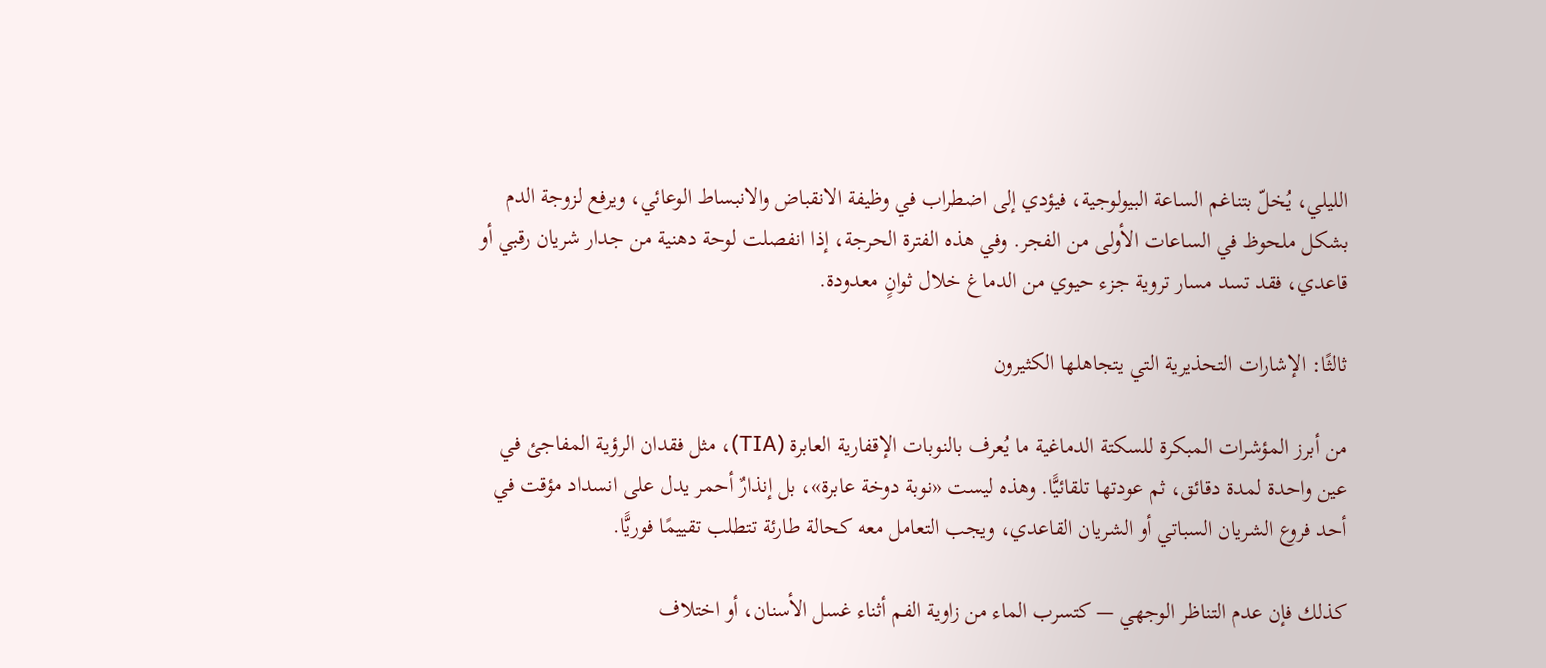الليلي، يُخلّ بتناغم الساعة البيولوجية، فيؤدي إلى اضطراب في وظيفة الانقباض والانبساط الوعائي، ويرفع لزوجة الدم بشكل ملحوظ في الساعات الأولى من الفجر. وفي هذه الفترة الحرجة، إذا انفصلت لوحة دهنية من جدار شريان رقبي أو قاعدي، فقد تسد مسار تروية جزء حيوي من الدماغ خلال ثوانٍ معدودة.

ثالثًا: الإشارات التحذيرية التي يتجاهلها الكثيرون

من أبرز المؤشرات المبكرة للسكتة الدماغية ما يُعرف بالنوبات الإقفارية العابرة (TIA)، مثل فقدان الرؤية المفاجئ في عين واحدة لمدة دقائق، ثم عودتها تلقائيًّا. وهذه ليست «نوبة دوخة عابرة»، بل إنذارٌ أحمر يدل على انسداد مؤقت في أحد فروع الشريان السباتي أو الشريان القاعدي، ويجب التعامل معه كحالة طارئة تتطلب تقييمًا فوريًّا.

كذلك فإن عدم التناظر الوجهي — كتسرب الماء من زاوية الفم أثناء غسل الأسنان، أو اختلاف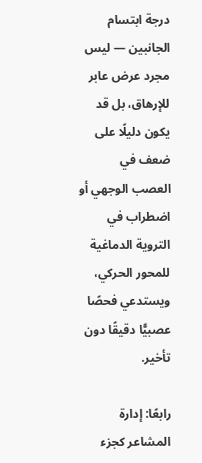درجة ابتسام الجانبين — ليس مجرد عرض عابر للإرهاق، بل قد يكون دليلًا على ضعف في العصب الوجهي أو اضطراب في التروية الدماغية للمحور الحركي، ويستدعي فحصًا عصبيًّا دقيقًا دون تأخير.

رابعًا: إدارة المشاعر كجزء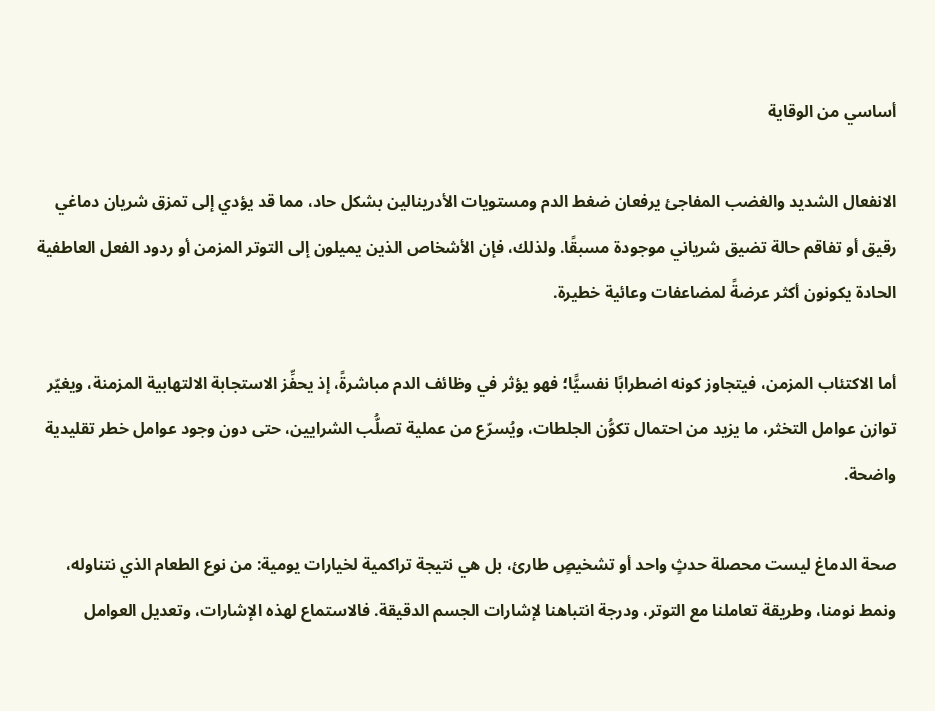أساسي من الوقاية

الانفعال الشديد والغضب المفاجئ يرفعان ضغط الدم ومستويات الأدرينالين بشكل حاد، مما قد يؤدي إلى تمزق شريان دماغي رقيق أو تفاقم حالة تضيق شرياني موجودة مسبقًا. ولذلك، فإن الأشخاص الذين يميلون إلى التوتر المزمن أو ردود الفعل العاطفية الحادة يكونون أكثر عرضةً لمضاعفات وعائية خطيرة.

أما الاكتئاب المزمن، فيتجاوز كونه اضطرابًا نفسيًّا؛ فهو يؤثر في وظائف الدم مباشرةً، إذ يحفِّز الاستجابة الالتهابية المزمنة، ويغيّر توازن عوامل التخثر، ما يزيد من احتمال تكوُّن الجلطات، ويُسرّع من عملية تصلُّب الشرايين، حتى دون وجود عوامل خطر تقليدية واضحة.

صحة الدماغ ليست محصلة حدثٍ واحد أو تشخيصٍ طارئ، بل هي نتيجة تراكمية لخيارات يومية: من نوع الطعام الذي نتناوله، ونمط نومنا، وطريقة تعاملنا مع التوتر، ودرجة انتباهنا لإشارات الجسم الدقيقة. فالاستماع لهذه الإشارات، وتعديل العوامل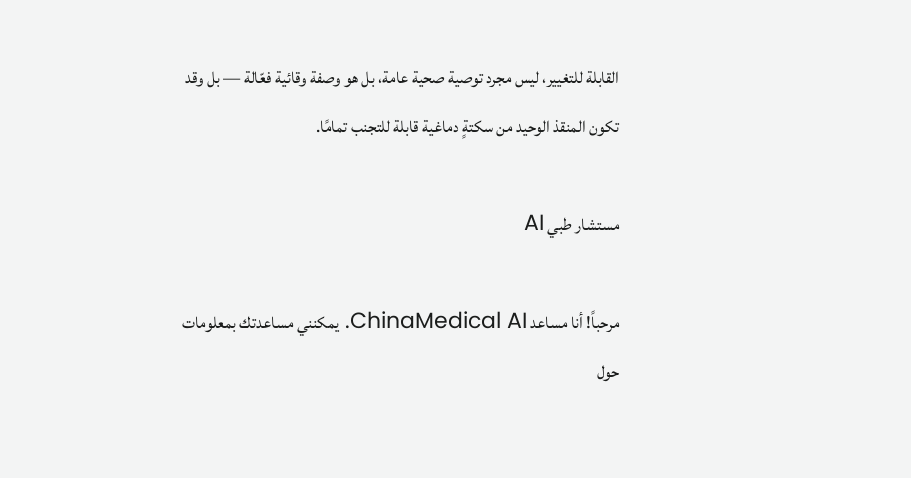القابلة للتغيير، ليس مجرد توصية صحية عامة، بل هو وصفة وقائية فعّالة — بل وقد تكون المنقذ الوحيد من سكتةٍ دماغية قابلة للتجنب تمامًا.

مستشار طبي AI

مرحباً! أنا مساعد ChinaMedical AI. يمكنني مساعدتك بمعلومات حول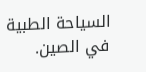السياحة الطبية في الصين.